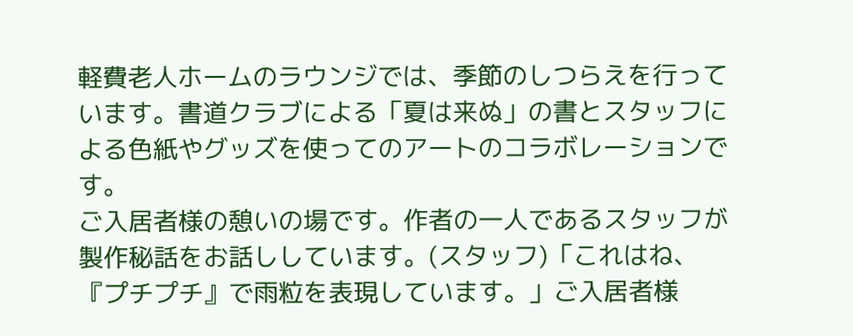軽費老人ホームのラウンジでは、季節のしつらえを行っています。書道クラブによる「夏は来ぬ」の書とスタッフによる色紙やグッズを使ってのアートのコラボレーションです。
ご入居者様の憩いの場です。作者の一人であるスタッフが製作秘話をお話ししています。(スタッフ)「これはね、『プチプチ』で雨粒を表現しています。」ご入居者様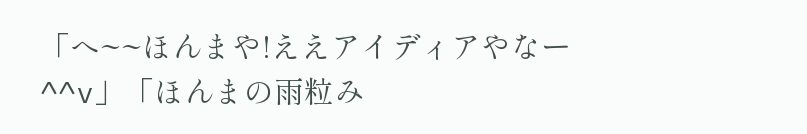「へ~~ほんまや!ええアイディアやなー^^v」「ほんまの雨粒み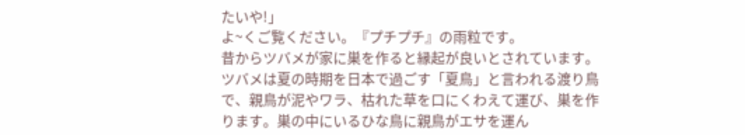たいや!」
よ~くご覧ください。『プチプチ』の雨粒です。
昔からツバメが家に巣を作ると縁起が良いとされています。ツバメは夏の時期を日本で過ごす「夏鳥」と言われる渡り鳥で、親鳥が泥やワラ、枯れた草を口にくわえて運び、巣を作ります。巣の中にいるひな鳥に親鳥がエサを運ん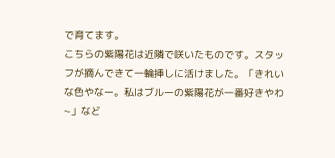で育てます。
こちらの紫陽花は近隣で咲いたものです。スタッフが摘んできて一輪挿しに活けました。「きれいな色やなー。私はブルーの紫陽花が一番好きやわ~」など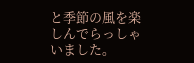と季節の風を楽しんでらっしゃいました。